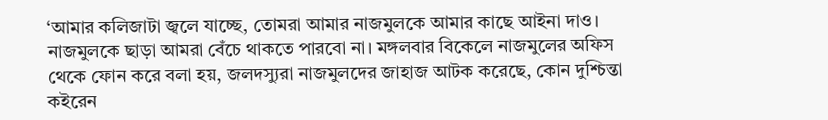‘আমার কলিজাটা জ্বলে যাচ্ছে, তোমরা আমার নাজমুলকে আমার কাছে আইনা দাও। নাজমুলকে ছাড়া আমরা বেঁচে থাকতে পারবো না। মঙ্গলবার বিকেলে নাজমুলের অফিস থেকে ফোন করে বলা হয়, জলদস্যুরা নাজমুলদের জাহাজ আটক করেছে, কোন দুশ্চিন্তা কইরেন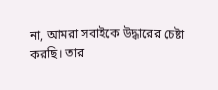না, আমরা সবাইকে উদ্ধারের চেষ্টা করছি। তার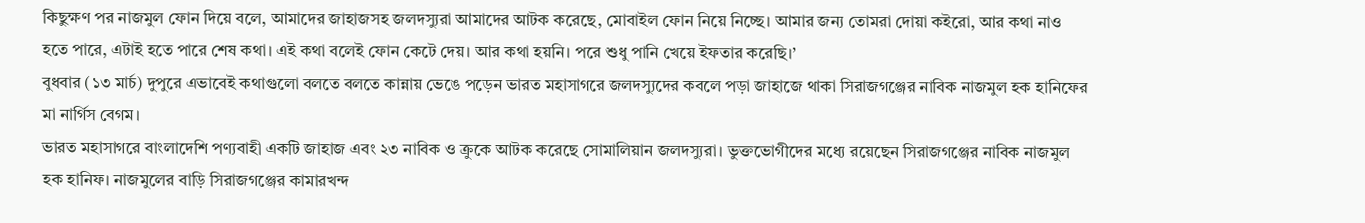কিছুক্ষণ পর নাজমুল ফোন দিয়ে বলে, আমাদের জাহাজসহ জলদস্যুরা আমাদের আটক করেছে, মোবাইল ফোন নিয়ে নিচ্ছে। আমার জন্য তোমরা দোয়া কইরো, আর কথা নাও হতে পারে, এটাই হতে পারে শেষ কথা। এই কথা বলেই ফোন কেটে দেয়। আর কথা হয়নি। পরে শুধু পানি খেয়ে ইফতার করেছি।’
বুধবার (১৩ মার্চ) দুপুরে এভাবেই কথাগুলো বলতে বলতে কান্নায় ভেঙে পড়েন ভারত মহাসাগরে জলদস্যুদের কবলে পড়া জাহাজে থাকা সিরাজগঞ্জের নাবিক নাজমুল হক হানিফের মা নার্গিস বেগম।
ভারত মহাসাগরে বাংলাদেশি পণ্যবাহী একটি জাহাজ এবং ২৩ নাবিক ও ক্রুকে আটক করেছে সোমালিয়ান জলদস্যুরা। ভুক্তভোগীদের মধ্যে রয়েছেন সিরাজগঞ্জের নাবিক নাজমুল হক হানিফ। নাজমুলের বাড়ি সিরাজগঞ্জের কামারখন্দ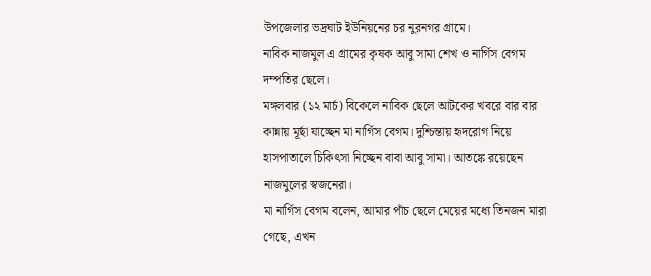উপজেলার ভদ্রঘাট ইউনিয়নের চর নুরনগর গ্রামে।
নাবিক নাজমুল এ গ্রামের কৃষক আবু সামা শেখ ও নার্গিস বেগম দম্পতির ছেলে।
মঙ্গলবার (১২ মার্চ) বিকেলে নাবিক ছেলে আটকের খবরে বার বার কান্নায় মূর্ছা যাচ্ছেন মা নার্গিস বেগম। দুশ্চিন্তায় হৃদরোগ নিয়ে হাসপাতালে চিকিৎসা নিচ্ছেন বাবা আবু সামা। আতঙ্কে রয়েছেন নাজমুলের স্বজনেরা।
মা নার্গিস বেগম বলেন, আমার পাঁচ ছেলে মেয়ের মধ্যে তিনজন মারা গেছে, এখন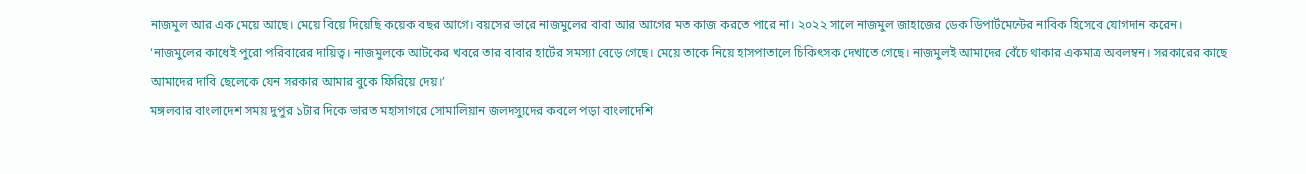নাজমুল আর এক মেয়ে আছে। মেয়ে বিয়ে দিয়েছি কয়েক বছর আগে। বয়সের ভারে নাজমুলের বাবা আর আগের মত কাজ করতে পারে না। ২০২২ সালে নাজমুল জাহাজের ডেক ডিপার্টমেন্টের নাবিক হিসেবে যোগদান করেন।
‘নাজমুলের কাধেই পুরো পরিবারের দায়িত্ব। নাজমুলকে আটকের খবরে তার বাবার হার্টের সমস্যা বেড়ে গেছে। মেয়ে তাকে নিয়ে হাসপাতালে চিকিৎসক দেখাতে গেছে। নাজমুলই আমাদের বেঁচে থাকার একমাত্র অবলম্বন। সরকারের কাছে আমাদের দাবি ছেলেকে যেন সরকার আমার বুকে ফিরিয়ে দেয়।’
মঙ্গলবার বাংলাদেশ সময় দুপুর ১টার দিকে ভারত মহাসাগরে সোমালিয়ান জলদস্যুদের কবলে পড়া বাংলাদেশি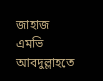জাহাজ এমভি আবদুল্লাহতে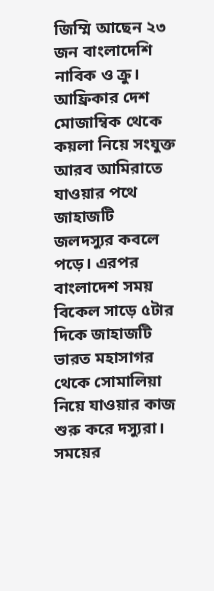জিম্মি আছেন ২৩ জন বাংলাদেশি নাবিক ও ক্রু। আফ্রিকার দেশ মোজাম্বিক থেকে কয়লা নিয়ে সংযুক্ত আরব আমিরাতে যাওয়ার পথে জাহাজটি জলদস্যুর কবলে পড়ে। এরপর বাংলাদেশ সময় বিকেল সাড়ে ৫টার দিকে জাহাজটি ভারত মহাসাগর থেকে সোমালিয়া নিয়ে যাওয়ার কাজ শুরু করে দস্যুরা।
সময়ের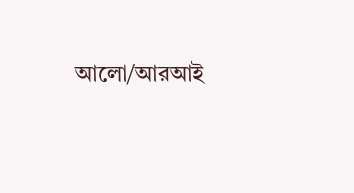আলো/আরআই